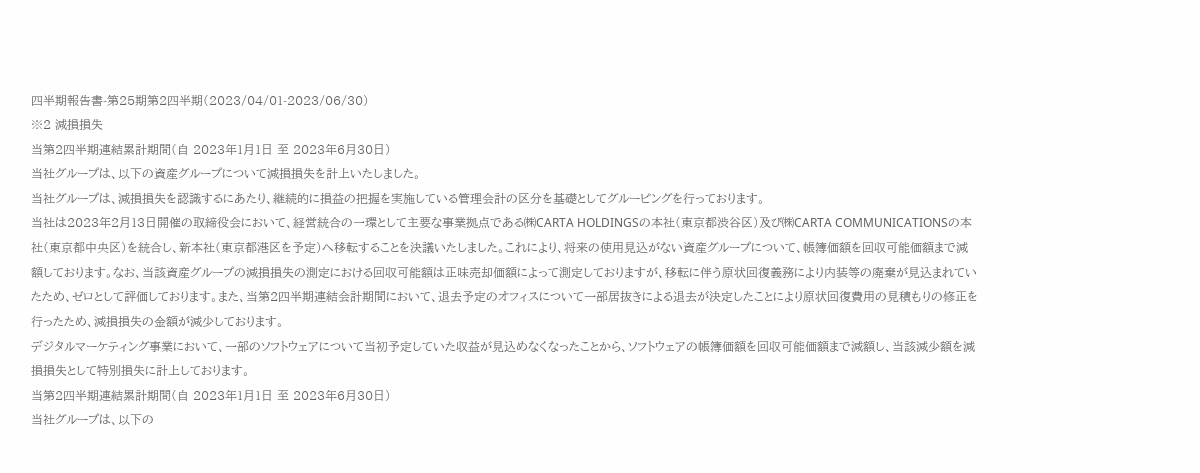四半期報告書-第25期第2四半期(2023/04/01-2023/06/30)
※2 減損損失
当第2四半期連結累計期間(自 2023年1月1日 至 2023年6月30日)
当社グループは、以下の資産グループについて減損損失を計上いたしました。
当社グループは、減損損失を認識するにあたり、継続的に損益の把握を実施している管理会計の区分を基礎としてグルーピングを行っております。
当社は2023年2月13日開催の取締役会において、経営統合の一環として主要な事業拠点である㈱CARTA HOLDINGSの本社(東京都渋谷区)及び㈱CARTA COMMUNICATIONSの本社(東京都中央区)を統合し、新本社(東京都港区を予定)へ移転することを決議いたしました。これにより、将来の使用見込がない資産グループについて、帳簿価額を回収可能価額まで減額しております。なお、当該資産グループの減損損失の測定における回収可能額は正味売却価額によって測定しておりますが、移転に伴う原状回復義務により内装等の廃棄が見込まれていたため、ゼロとして評価しております。また、当第2四半期連結会計期間において、退去予定のオフィスについて一部居抜きによる退去が決定したことにより原状回復費用の見積もりの修正を行ったため、減損損失の金額が減少しております。
デジタルマーケティング事業において、一部のソフトウェアについて当初予定していた収益が見込めなくなったことから、ソフトウェアの帳簿価額を回収可能価額まで減額し、当該減少額を減損損失として特別損失に計上しております。
当第2四半期連結累計期間(自 2023年1月1日 至 2023年6月30日)
当社グループは、以下の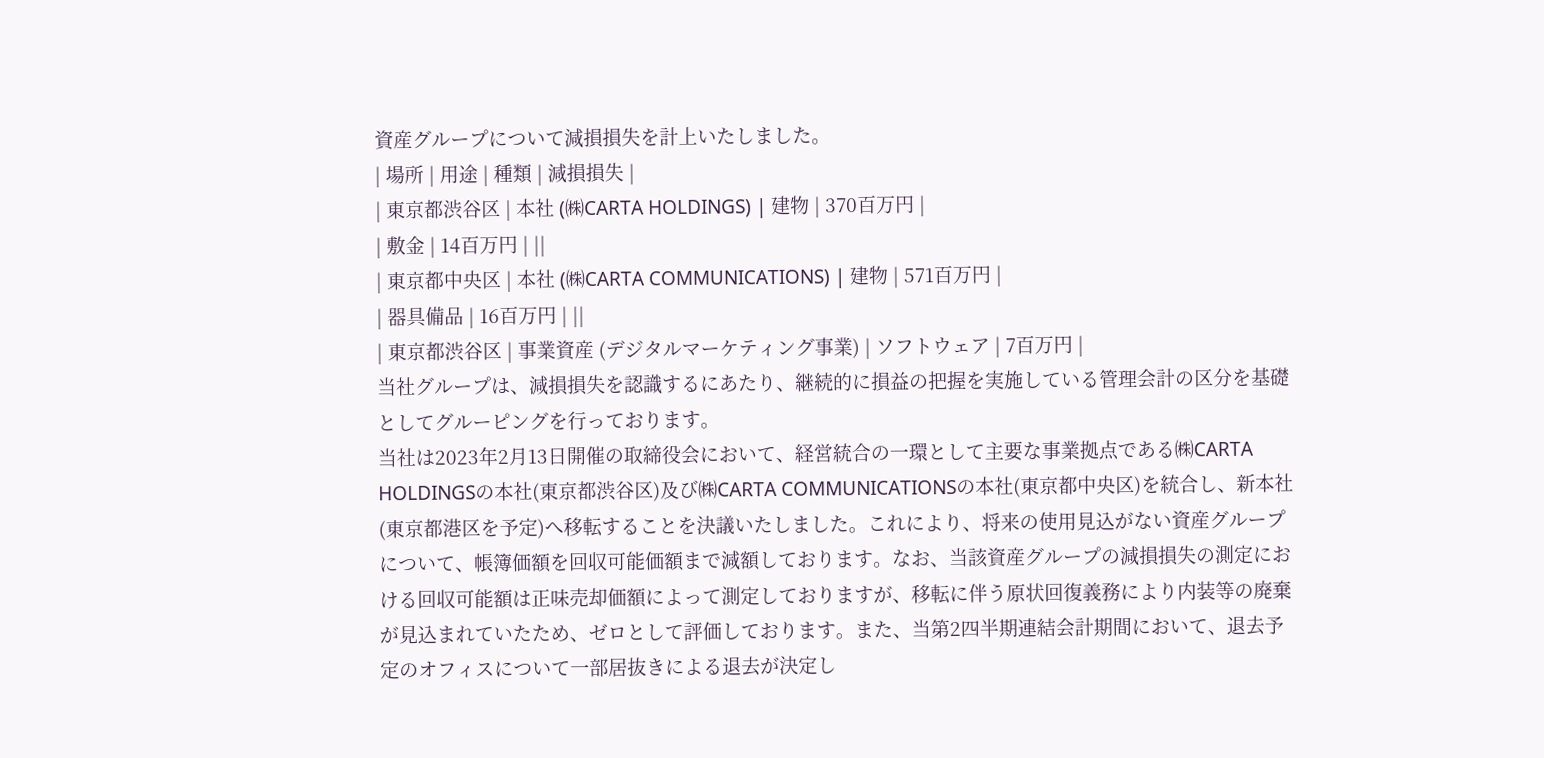資産グループについて減損損失を計上いたしました。
| 場所 | 用途 | 種類 | 減損損失 |
| 東京都渋谷区 | 本社 (㈱CARTA HOLDINGS) | 建物 | 370百万円 |
| 敷金 | 14百万円 | ||
| 東京都中央区 | 本社 (㈱CARTA COMMUNICATIONS) | 建物 | 571百万円 |
| 器具備品 | 16百万円 | ||
| 東京都渋谷区 | 事業資産 (デジタルマーケティング事業) | ソフトウェア | 7百万円 |
当社グループは、減損損失を認識するにあたり、継続的に損益の把握を実施している管理会計の区分を基礎としてグルーピングを行っております。
当社は2023年2月13日開催の取締役会において、経営統合の一環として主要な事業拠点である㈱CARTA HOLDINGSの本社(東京都渋谷区)及び㈱CARTA COMMUNICATIONSの本社(東京都中央区)を統合し、新本社(東京都港区を予定)へ移転することを決議いたしました。これにより、将来の使用見込がない資産グループについて、帳簿価額を回収可能価額まで減額しております。なお、当該資産グループの減損損失の測定における回収可能額は正味売却価額によって測定しておりますが、移転に伴う原状回復義務により内装等の廃棄が見込まれていたため、ゼロとして評価しております。また、当第2四半期連結会計期間において、退去予定のオフィスについて一部居抜きによる退去が決定し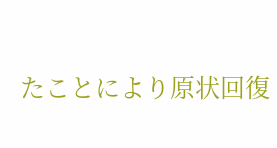たことにより原状回復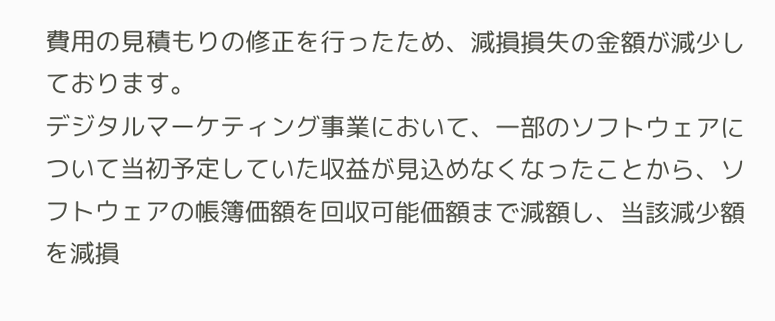費用の見積もりの修正を行ったため、減損損失の金額が減少しております。
デジタルマーケティング事業において、一部のソフトウェアについて当初予定していた収益が見込めなくなったことから、ソフトウェアの帳簿価額を回収可能価額まで減額し、当該減少額を減損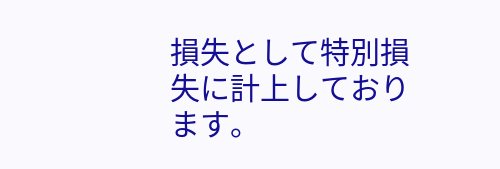損失として特別損失に計上しております。